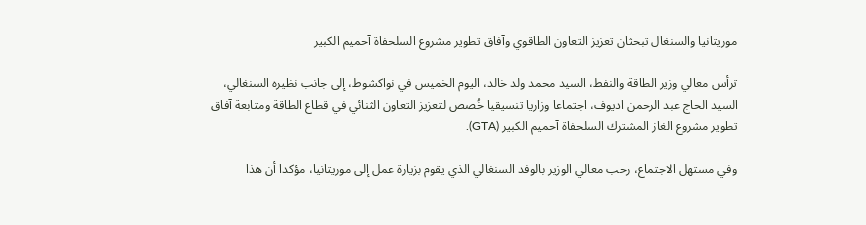موريتانيا والسنغال تبحثان تعزيز التعاون الطاقوي وآفاق تطوير مشروع السلحفاة آحميم الكبير

ترأس معالي وزير الطاقة والنفط، السيد محمد ولد خالد، اليوم الخميس في نواكشوط، إلى جانب نظيره السنغالي، السيد الحاج عبد الرحمن اديوف، اجتماعا وزاريا تنسيقيا خُصص لتعزيز التعاون الثنائي في قطاع الطاقة ومتابعة آفاق تطوير مشروع الغاز المشترك السلحفاة آحميم الكبير (GTA).

وفي مستهل الاجتماع، رحب معالي الوزير بالوفد السنغالي الذي يقوم بزيارة عمل إلى موريتانيا، مؤكدا أن هذا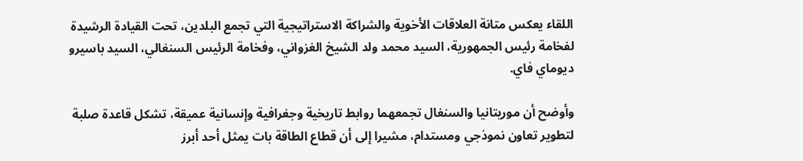اللقاء يعكس متانة العلاقات الأخوية والشراكة الاستراتيجية التي تجمع البلدين، تحت القيادة الرشيدة لفخامة رئيس الجمهورية، السيد محمد ولد الشيخ الغزواني، وفخامة الرئيس السنغالي، السيد باسيرو ديوماي فاي.

وأوضح أن موريتانيا والسنغال تجمعهما روابط تاريخية وجغرافية وإنسانية عميقة، تشكل قاعدة صلبة لتطوير تعاون نموذجي ومستدام، مشيرا إلى أن قطاع الطاقة بات يمثل أحد أبرز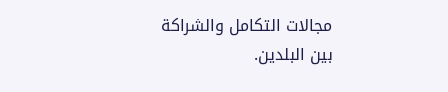مجالات التكامل والشراكة بين البلدين.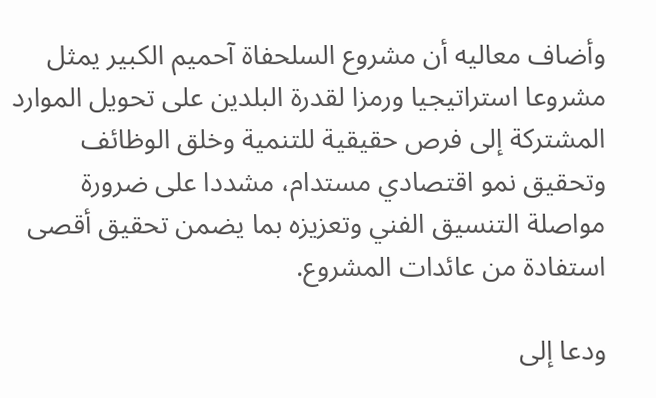وأضاف معاليه أن مشروع السلحفاة آحميم الكبير يمثل مشروعا استراتيجيا ورمزا لقدرة البلدين على تحويل الموارد المشتركة إلى فرص حقيقية للتنمية وخلق الوظائف وتحقيق نمو اقتصادي مستدام، مشددا على ضرورة مواصلة التنسيق الفني وتعزيزه بما يضمن تحقيق أقصى استفادة من عائدات المشروع.

ودعا إلى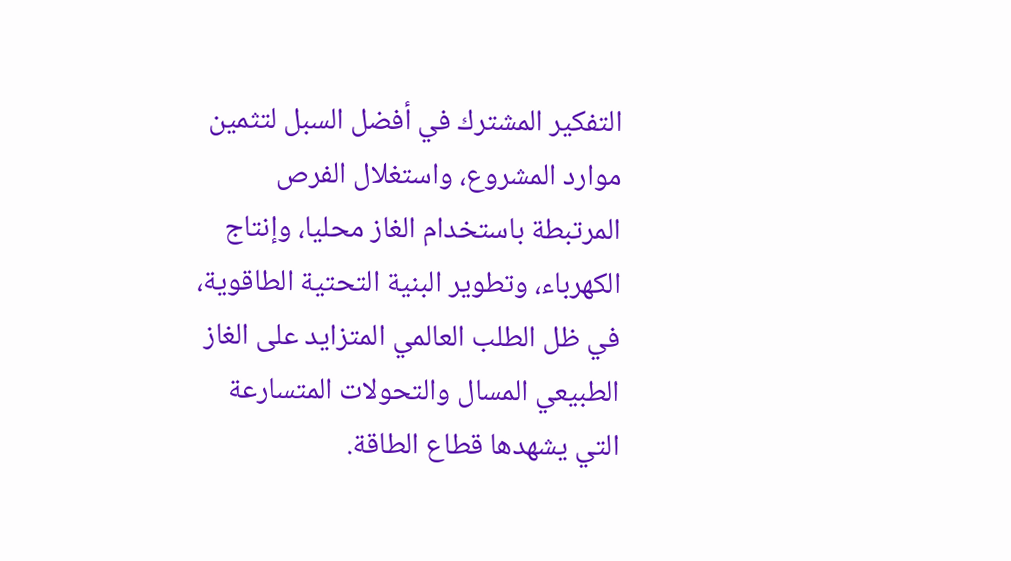التفكير المشترك في أفضل السبل لتثمين موارد المشروع، واستغلال الفرص المرتبطة باستخدام الغاز محليا، وإنتاج الكهرباء، وتطوير البنية التحتية الطاقوية، في ظل الطلب العالمي المتزايد على الغاز الطبيعي المسال والتحولات المتسارعة التي يشهدها قطاع الطاقة.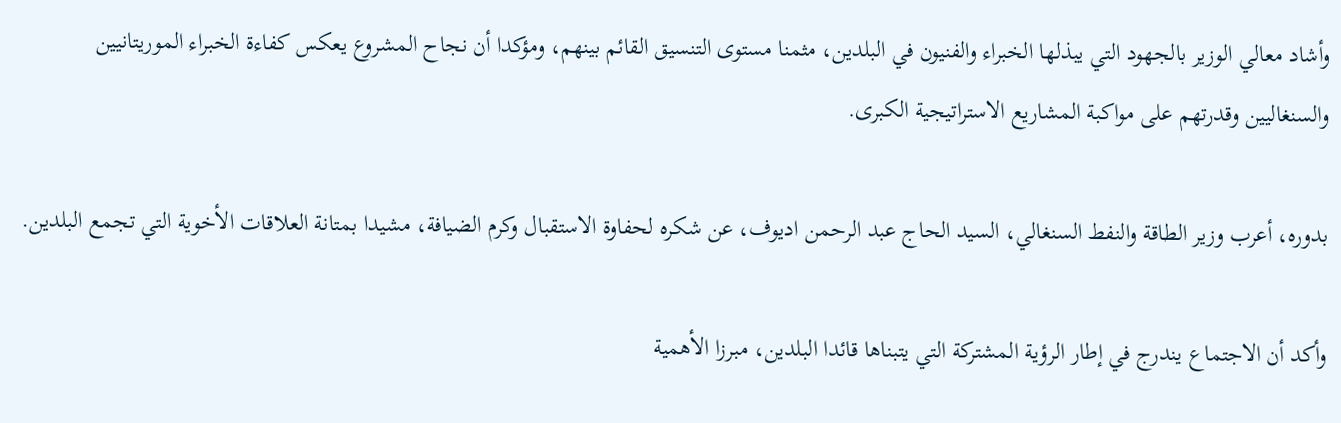وأشاد معالي الوزير بالجهود التي يبذلها الخبراء والفنيون في البلدين، مثمنا مستوى التنسيق القائم بينهم، ومؤكدا أن نجاح المشروع يعكس كفاءة الخبراء الموريتانيين والسنغاليين وقدرتهم على مواكبة المشاريع الاستراتيجية الكبرى.

بدوره، أعرب وزير الطاقة والنفط السنغالي، السيد الحاج عبد الرحمن اديوف، عن شكره لحفاوة الاستقبال وكرم الضيافة، مشيدا بمتانة العلاقات الأخوية التي تجمع البلدين.

وأكد أن الاجتماع يندرج في إطار الرؤية المشتركة التي يتبناها قائدا البلدين، مبرزا الأهمية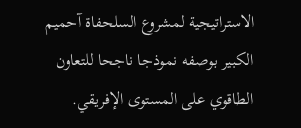الاستراتيجية لمشروع السلحفاة آحميم الكبير بوصفه نموذجا ناجحا للتعاون الطاقوي على المستوى الإفريقي.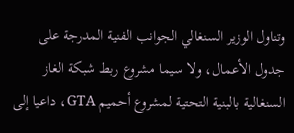وتناول الوزير السنغالي الجوانب الفنية المدرجة على جدول الأعمال، ولا سيما مشروع ربط شبكة الغاز السنغالية بالبنية التحتية لمشروع أحميم GTA، داعيا إلى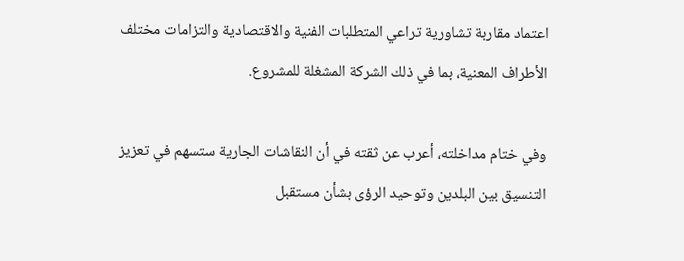اعتماد مقاربة تشاورية تراعي المتطلبات الفنية والاقتصادية والتزامات مختلف الأطراف المعنية، بما في ذلك الشركة المشغلة للمشروع.

وفي ختام مداخلته، أعرب عن ثقته في أن النقاشات الجارية ستسهم في تعزيز التنسيق بين البلدين وتوحيد الرؤى بشأن مستقبل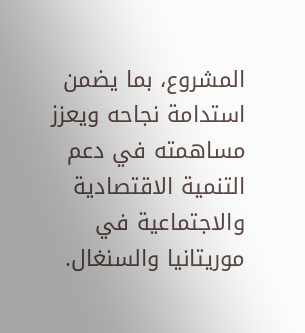المشروع، بما يضمن استدامة نجاحه ويعزز مساهمته في دعم التنمية الاقتصادية والاجتماعية في موريتانيا والسنغال.